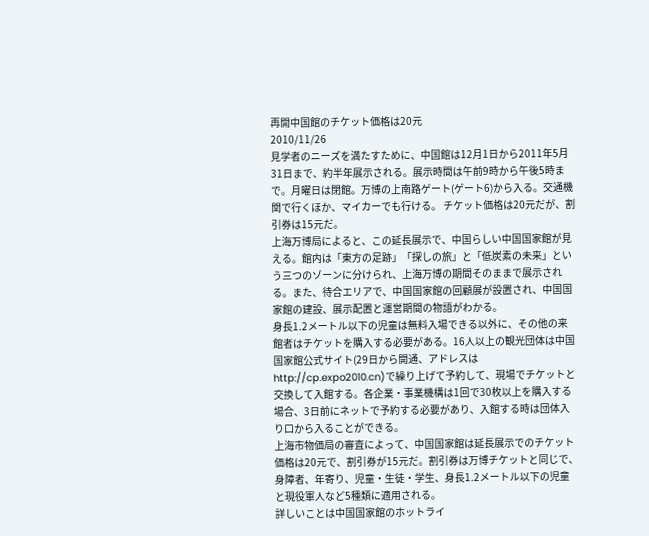再開中国館のチケット価格は20元
2010/11/26
見学者のニーズを満たすために、中国館は12月1日から2011年5月31日まで、約半年展示される。展示時間は午前9時から午後5時まで。月曜日は閉館。万博の上南路ゲート(ゲート6)から入る。交通機関で行くほか、マイカーでも行ける。 チケット価格は20元だが、割引券は15元だ。
上海万博局によると、この延長展示で、中国らしい中国国家館が見える。館内は「東方の足跡」「探しの旅」と「低炭素の未来」という三つのゾーンに分けられ、上海万博の期間そのままで展示される。また、待合エリアで、中国国家館の回顧展が設置され、中国国家館の建設、展示配置と運営期間の物語がわかる。
身長1.2メートル以下の児童は無料入場できる以外に、その他の来館者はチケットを購入する必要がある。16人以上の観光団体は中国国家館公式サイト(29日から開通、アドレスはhttp://cp.expo2010.cn)で繰り上げて予約して、現場でチケットと交換して入館する。各企業・事業機構は1回で30枚以上を購入する場合、3日前にネットで予約する必要があり、入館する時は団体入り口から入ることができる。
上海市物価局の審査によって、中国国家館は延長展示でのチケット価格は20元で、割引券が15元だ。割引券は万博チケットと同じで、身障者、年寄り、児童・生徒・学生、身長1.2メートル以下の児童と現役軍人など5種類に適用される。
詳しいことは中国国家館のホットライ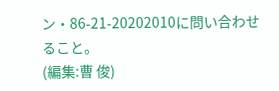ン・86-21-20202010に問い合わせること。
(編集:曹 俊)